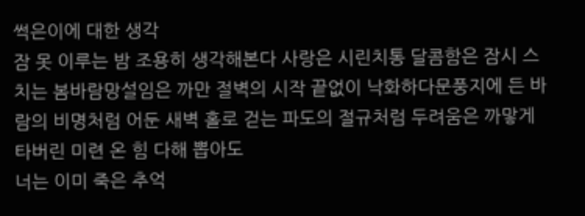썩은이에 대한 생각
잠 못 이루는 밤 조용히 생각해본다 사랑은 시린치통 달콤함은 잠시 스치는 봄바람망설임은 까만 절벽의 시작 끝없이 낙화하다문풍지에 든 바람의 비명처럼 어둔 새벽 홀로 걷는 파도의 절규처럼 두려움은 까맣게 타버린 미련 온 힘 다해 뽑아도
너는 이미 죽은 추억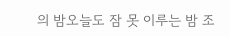의 밤오늘도 잠 못 이루는 밤 조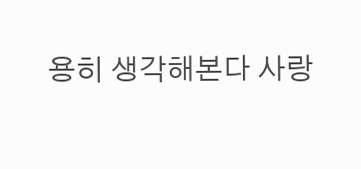용히 생각해본다 사랑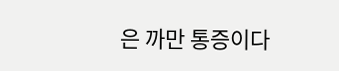은 까만 통증이다